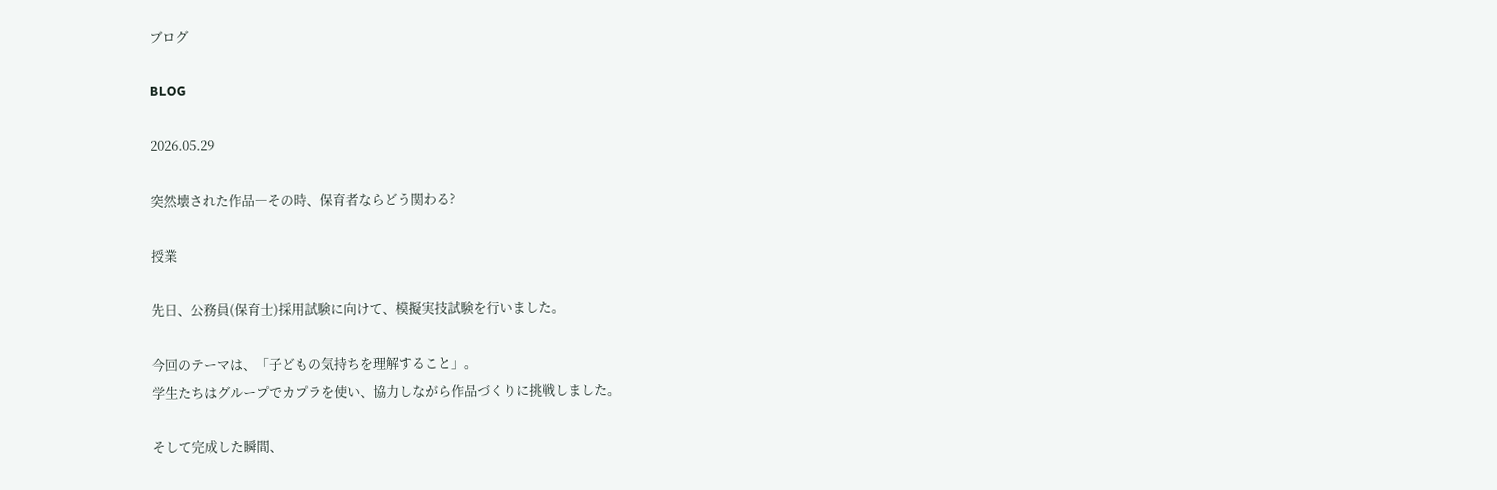ブログ

BLOG

2026.05.29

突然壊された作品―その時、保育者ならどう関わる?

授業

先日、公務員(保育士)採用試験に向けて、模擬実技試験を行いました。

今回のテーマは、「子どもの気持ちを理解すること」。
学生たちはグループでカプラを使い、協力しながら作品づくりに挑戦しました。

そして完成した瞬間、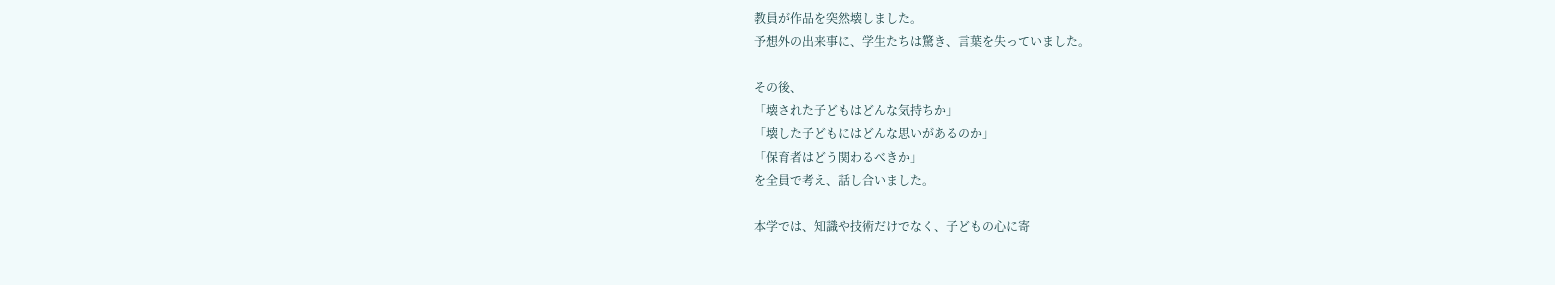教員が作品を突然壊しました。
予想外の出来事に、学生たちは驚き、言葉を失っていました。

その後、
「壊された子どもはどんな気持ちか」
「壊した子どもにはどんな思いがあるのか」
「保育者はどう関わるべきか」
を全員で考え、話し合いました。

本学では、知識や技術だけでなく、子どもの心に寄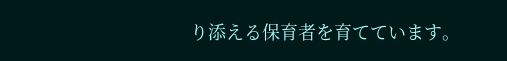り添える保育者を育てています。